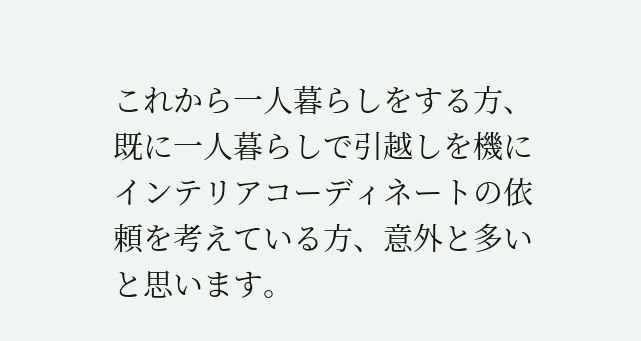これから一人暮らしをする方、既に一人暮らしで引越しを機にインテリアコーディネートの依頼を考えている方、意外と多いと思います。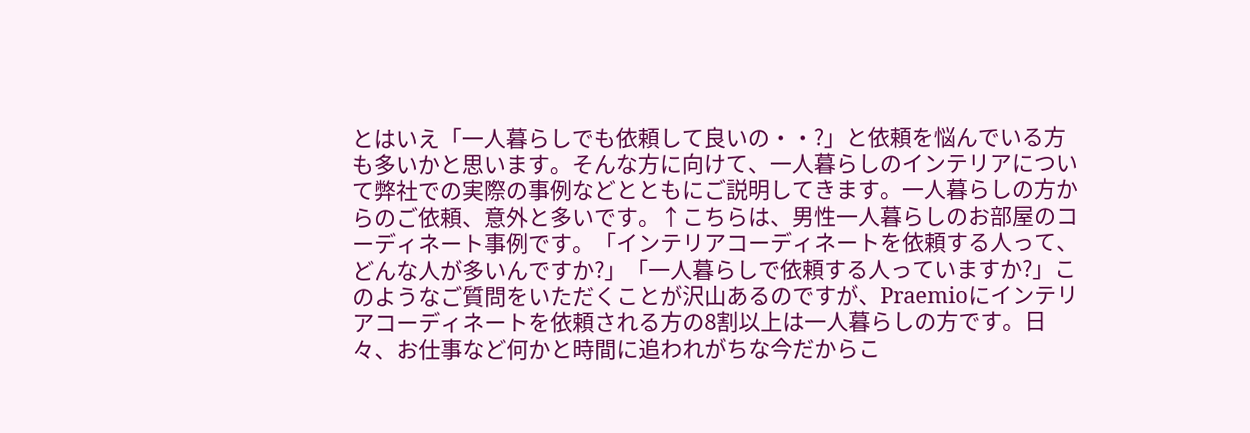とはいえ「一人暮らしでも依頼して良いの・・?」と依頼を悩んでいる方も多いかと思います。そんな方に向けて、一人暮らしのインテリアについて弊社での実際の事例などとともにご説明してきます。一人暮らしの方からのご依頼、意外と多いです。↑こちらは、男性一人暮らしのお部屋のコーディネート事例です。「インテリアコーディネートを依頼する人って、どんな人が多いんですか?」「一人暮らしで依頼する人っていますか?」このようなご質問をいただくことが沢山あるのですが、Praemioにインテリアコーディネートを依頼される方の8割以上は一人暮らしの方です。日々、お仕事など何かと時間に追われがちな今だからこ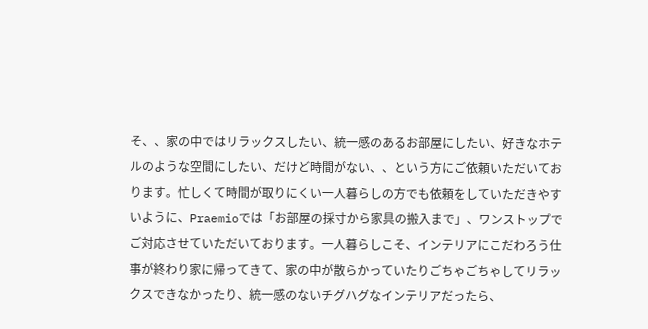そ、、家の中ではリラックスしたい、統一感のあるお部屋にしたい、好きなホテルのような空間にしたい、だけど時間がない、、という方にご依頼いただいております。忙しくて時間が取りにくい一人暮らしの方でも依頼をしていただきやすいように、Praemioでは「お部屋の採寸から家具の搬入まで」、ワンストップでご対応させていただいております。一人暮らしこそ、インテリアにこだわろう仕事が終わり家に帰ってきて、家の中が散らかっていたりごちゃごちゃしてリラックスできなかったり、統一感のないチグハグなインテリアだったら、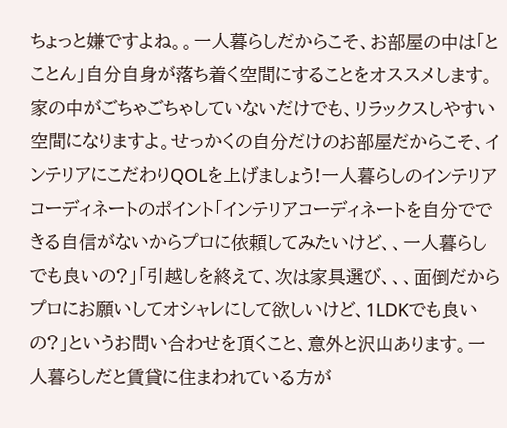ちょっと嫌ですよね。。一人暮らしだからこそ、お部屋の中は「とことん」自分自身が落ち着く空間にすることをオススメします。家の中がごちゃごちゃしていないだけでも、リラックスしやすい空間になりますよ。せっかくの自分だけのお部屋だからこそ、インテリアにこだわりQOLを上げましょう!一人暮らしのインテリアコーディネートのポイント「インテリアコーディネートを自分でできる自信がないからプロに依頼してみたいけど、、一人暮らしでも良いの?」「引越しを終えて、次は家具選び、、、面倒だからプロにお願いしてオシャレにして欲しいけど、1LDKでも良いの?」というお問い合わせを頂くこと、意外と沢山あります。一人暮らしだと賃貸に住まわれている方が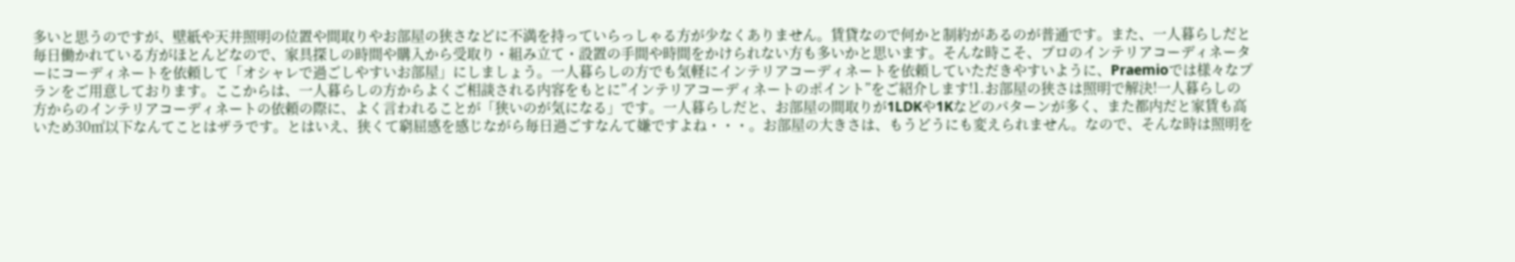多いと思うのですが、壁紙や天井照明の位置や間取りやお部屋の狭さなどに不満を持っていらっしゃる方が少なくありません。賃貸なので何かと制約があるのが普通です。また、一人暮らしだと毎日働かれている方がほとんどなので、家具探しの時間や購入から受取り・組み立て・設置の手間や時間をかけられない方も多いかと思います。そんな時こそ、プロのインテリアコーディネーターにコーディネートを依頼して「オシャレで過ごしやすいお部屋」にしましょう。一人暮らしの方でも気軽にインテリアコーディネートを依頼していただきやすいように、Praemioでは様々なプランをご用意しております。ここからは、一人暮らしの方からよくご相談される内容をもとに”インテリアコーディネートのポイント”をご紹介します!1.お部屋の狭さは照明で解決!一人暮らしの方からのインテリアコーディネートの依頼の際に、よく言われることが「狭いのが気になる」です。一人暮らしだと、お部屋の間取りが1LDKや1Kなどのパターンが多く、また都内だと家賃も高いため30㎡以下なんてことはザラです。とはいえ、狭くて窮屈感を感じながら毎日過ごすなんて嫌ですよね・・・。お部屋の大きさは、もうどうにも変えられません。なので、そんな時は照明を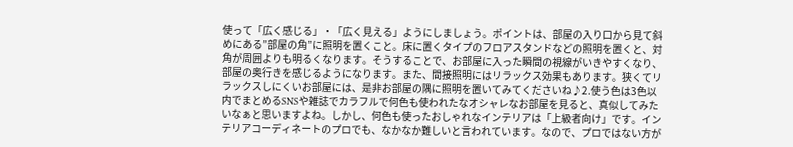使って「広く感じる」・「広く見える」ようにしましょう。ポイントは、部屋の入り口から見て斜めにある”部屋の角”に照明を置くこと。床に置くタイプのフロアスタンドなどの照明を置くと、対角が周囲よりも明るくなります。そうすることで、お部屋に入った瞬間の視線がいきやすくなり、部屋の奥行きを感じるようになります。また、間接照明にはリラックス効果もあります。狭くてリラックスしにくいお部屋には、是非お部屋の隅に照明を置いてみてくださいね♪2.使う色は3色以内でまとめるSNSや雑誌でカラフルで何色も使われたなオシャレなお部屋を見ると、真似してみたいなぁと思いますよね。しかし、何色も使ったおしゃれなインテリアは「上級者向け」です。インテリアコーディネートのプロでも、なかなか難しいと言われています。なので、プロではない方が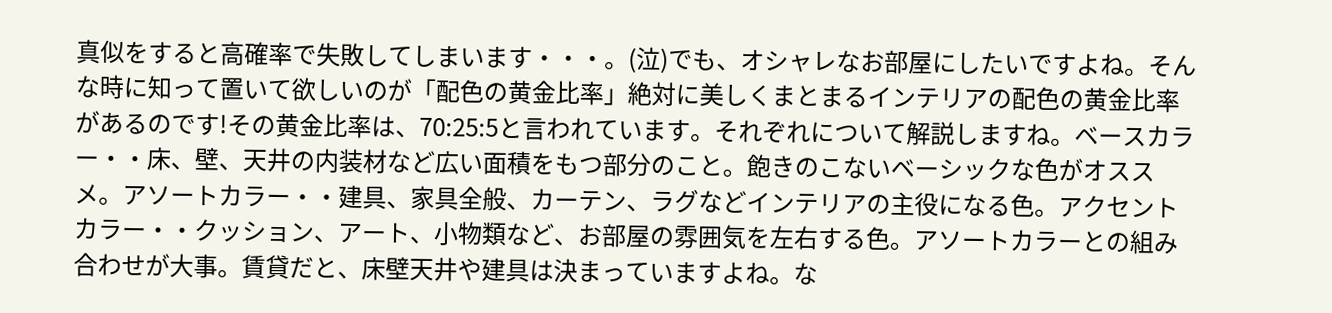真似をすると高確率で失敗してしまいます・・・。(泣)でも、オシャレなお部屋にしたいですよね。そんな時に知って置いて欲しいのが「配色の黄金比率」絶対に美しくまとまるインテリアの配色の黄金比率があるのです!その黄金比率は、70:25:5と言われています。それぞれについて解説しますね。ベースカラー・・床、壁、天井の内装材など広い面積をもつ部分のこと。飽きのこないベーシックな色がオススメ。アソートカラー・・建具、家具全般、カーテン、ラグなどインテリアの主役になる色。アクセントカラー・・クッション、アート、小物類など、お部屋の雰囲気を左右する色。アソートカラーとの組み合わせが大事。賃貸だと、床壁天井や建具は決まっていますよね。な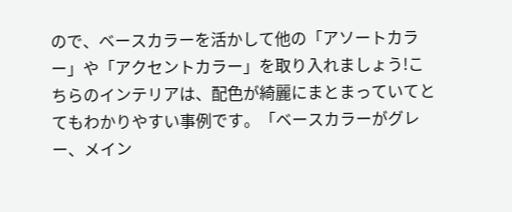ので、ベースカラーを活かして他の「アソートカラー」や「アクセントカラー」を取り入れましょう!こちらのインテリアは、配色が綺麗にまとまっていてとてもわかりやすい事例です。「ベースカラーがグレー、メイン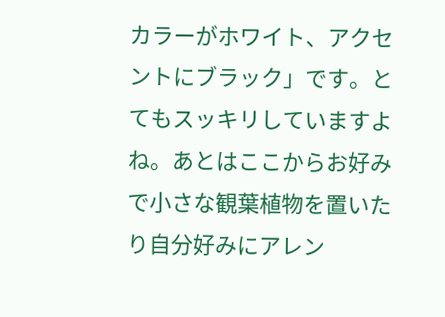カラーがホワイト、アクセントにブラック」です。とてもスッキリしていますよね。あとはここからお好みで小さな観葉植物を置いたり自分好みにアレン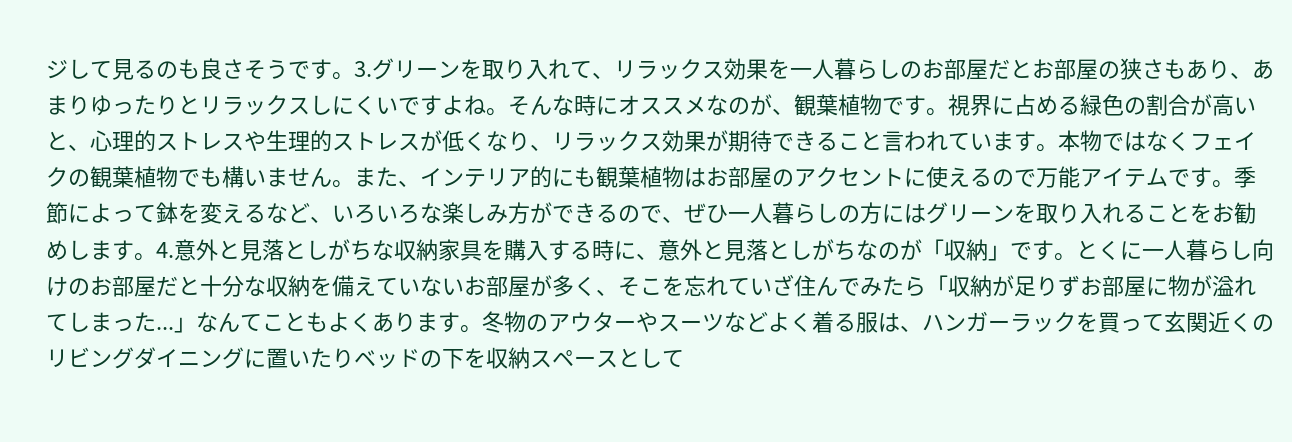ジして見るのも良さそうです。3.グリーンを取り入れて、リラックス効果を一人暮らしのお部屋だとお部屋の狭さもあり、あまりゆったりとリラックスしにくいですよね。そんな時にオススメなのが、観葉植物です。視界に占める緑色の割合が高いと、心理的ストレスや生理的ストレスが低くなり、リラックス効果が期待できること言われています。本物ではなくフェイクの観葉植物でも構いません。また、インテリア的にも観葉植物はお部屋のアクセントに使えるので万能アイテムです。季節によって鉢を変えるなど、いろいろな楽しみ方ができるので、ぜひ一人暮らしの方にはグリーンを取り入れることをお勧めします。4.意外と見落としがちな収納家具を購入する時に、意外と見落としがちなのが「収納」です。とくに一人暮らし向けのお部屋だと十分な収納を備えていないお部屋が多く、そこを忘れていざ住んでみたら「収納が足りずお部屋に物が溢れてしまった...」なんてこともよくあります。冬物のアウターやスーツなどよく着る服は、ハンガーラックを買って玄関近くのリビングダイニングに置いたりベッドの下を収納スペースとして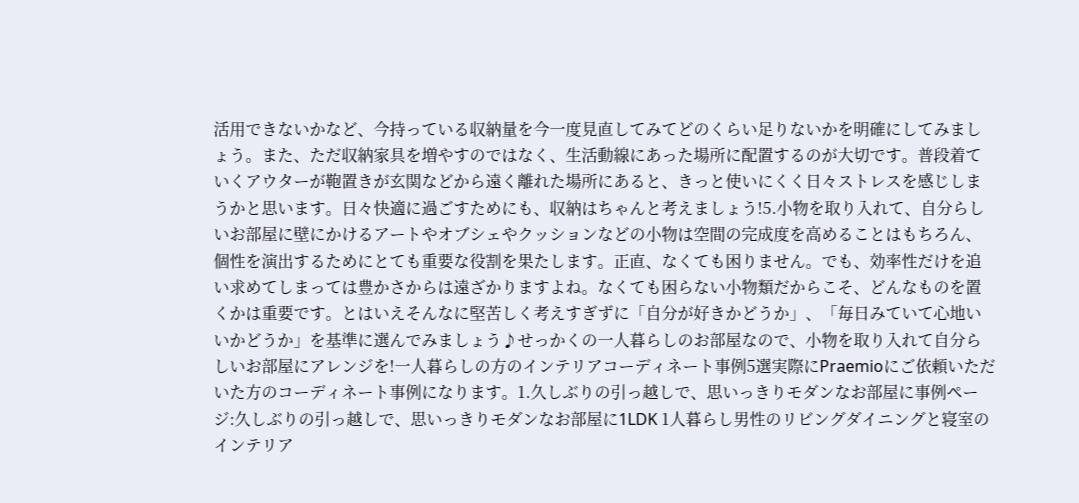活用できないかなど、今持っている収納量を今一度見直してみてどのくらい足りないかを明確にしてみましょう。また、ただ収納家具を増やすのではなく、生活動線にあった場所に配置するのが大切です。普段着ていくアウターが鞄置きが玄関などから遠く離れた場所にあると、きっと使いにくく日々ストレスを感じしまうかと思います。日々快適に過ごすためにも、収納はちゃんと考えましょう!5.小物を取り入れて、自分らしいお部屋に壁にかけるアートやオブシェやクッションなどの小物は空間の完成度を高めることはもちろん、個性を演出するためにとても重要な役割を果たします。正直、なくても困りません。でも、効率性だけを追い求めてしまっては豊かさからは遠ざかりますよね。なくても困らない小物類だからこそ、どんなものを置くかは重要です。とはいえそんなに堅苦しく考えすぎずに「自分が好きかどうか」、「毎日みていて心地いいかどうか」を基準に選んでみましょう♪せっかくの一人暮らしのお部屋なので、小物を取り入れて自分らしいお部屋にアレンジを!一人暮らしの方のインテリアコーディネート事例5選実際にPraemioにご依頼いただいた方のコーディネート事例になります。1.久しぶりの引っ越しで、思いっきりモダンなお部屋に事例ページ:久しぶりの引っ越しで、思いっきりモダンなお部屋に1LDK 1人暮らし男性のリビングダイニングと寝室のインテリア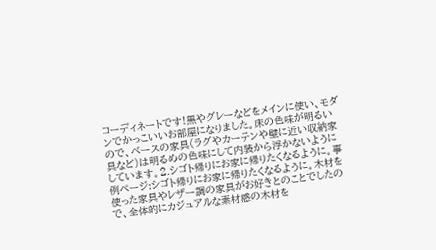コーディネートです!黒やグレーなどをメインに使い、モダンでかっこいいお部屋になりました。床の色味が明るいので、ベースの家具(ラグやカーテンや壁に近い収納家具など)は明るめの色味にして内装から浮かないようにしています。2.シゴト帰りにお家に帰りたくなるように。事例ページ:シゴト帰りにお家に帰りたくなるように。木材を使った家具やレザー調の家具がお好きとのことでしたので、全体的にカジュアルな素材感の木材を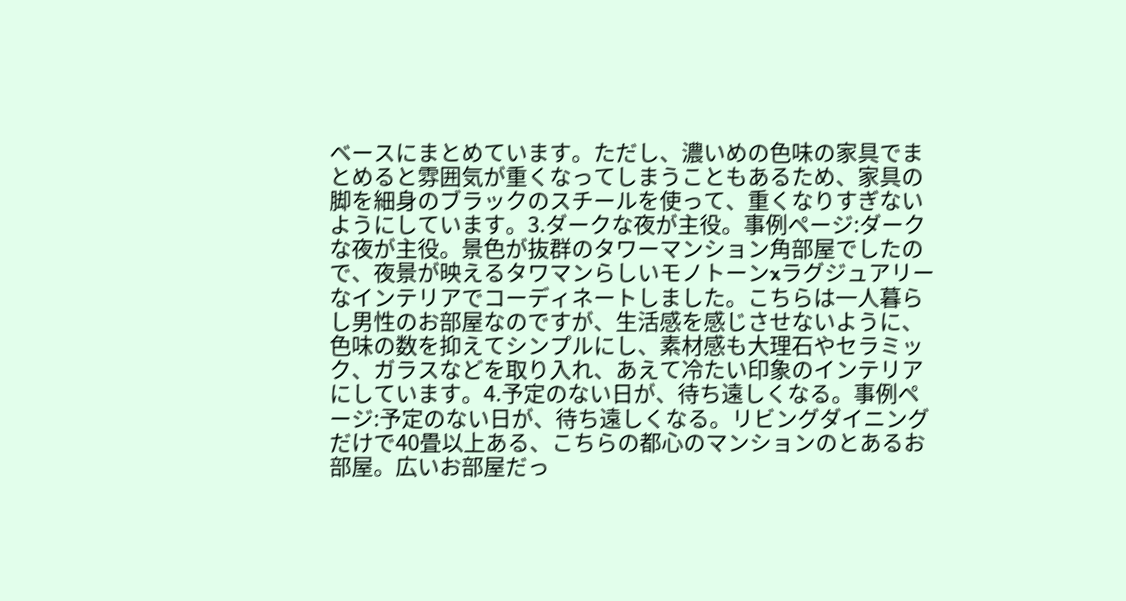ベースにまとめています。ただし、濃いめの色味の家具でまとめると雰囲気が重くなってしまうこともあるため、家具の脚を細身のブラックのスチールを使って、重くなりすぎないようにしています。3.ダークな夜が主役。事例ページ:ダークな夜が主役。景色が抜群のタワーマンション角部屋でしたので、夜景が映えるタワマンらしいモノトーンxラグジュアリーなインテリアでコーディネートしました。こちらは一人暮らし男性のお部屋なのですが、生活感を感じさせないように、色味の数を抑えてシンプルにし、素材感も大理石やセラミック、ガラスなどを取り入れ、あえて冷たい印象のインテリアにしています。4.予定のない日が、待ち遠しくなる。事例ページ:予定のない日が、待ち遠しくなる。リビングダイニングだけで40畳以上ある、こちらの都心のマンションのとあるお部屋。広いお部屋だっ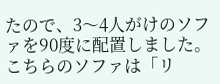たので、3〜4人がけのソファを90度に配置しました。こちらのソファは「リ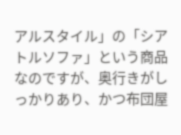アルスタイル」の「シアトルソファ」という商品なのですが、奥行きがしっかりあり、かつ布団屋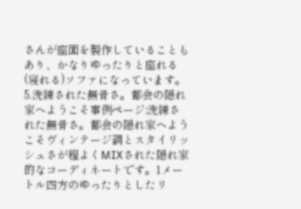さんが座面を製作していることもあり、かなりゆったりと座れる(寝れる)ソファになっています。5.洗練された無骨さ。都会の隠れ家へようこそ事例ページ:洗練された無骨さ。都会の隠れ家へようこそヴィンテージ調とスタイリッシュさが程よくMIXされた隠れ家的なコーディネートです。1メートル四方のゆったりとしたリ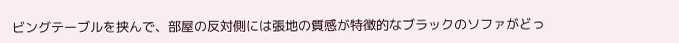ビングテーブルを挟んで、部屋の反対側には張地の質感が特徴的なブラックのソファがどっ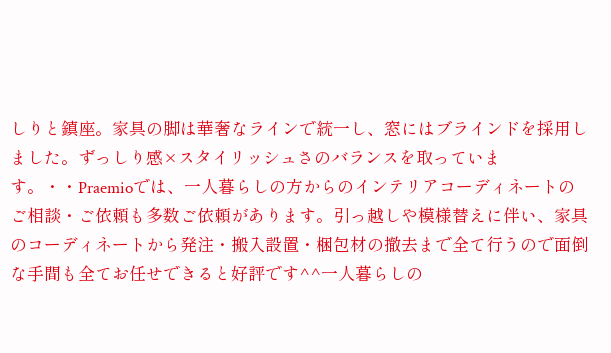しりと鎮座。家具の脚は華奢なラインで統一し、窓にはブラインドを採用しました。ずっしり感×スタイリッシュさのバランスを取っています。・・Praemioでは、一人暮らしの方からのインテリアコーディネートのご相談・ご依頼も多数ご依頼があります。引っ越しや模様替えに伴い、家具のコーディネートから発注・搬入設置・梱包材の撤去まで全て行うので面倒な手間も全てお任せできると好評です^^一人暮らしの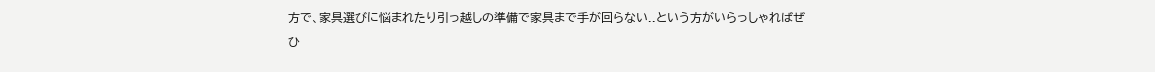方で、家具選びに悩まれたり引っ越しの準備で家具まで手が回らない..という方がいらっしゃればぜひ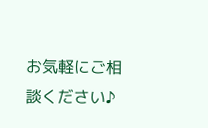お気軽にご相談ください♪